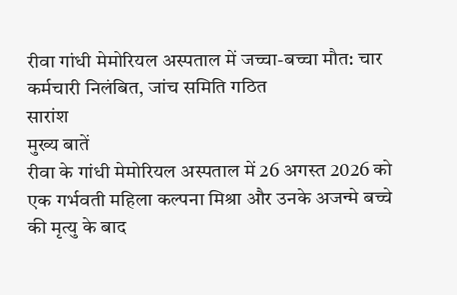रीवा गांधी मेमोरियल अस्पताल में जच्चा-बच्चा मौत: चार कर्मचारी निलंबित, जांच समिति गठित
सारांश
मुख्य बातें
रीवा के गांधी मेमोरियल अस्पताल में 26 अगस्त 2026 को एक गर्भवती महिला कल्पना मिश्रा और उनके अजन्मे बच्चे की मृत्यु के बाद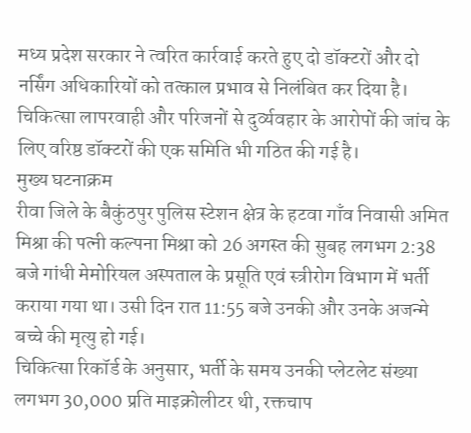मध्य प्रदेश सरकार ने त्वरित कार्रवाई करते हुए दो डॉक्टरों और दो नर्सिंग अधिकारियों को तत्काल प्रभाव से निलंबित कर दिया है। चिकित्सा लापरवाही और परिजनों से दुर्व्यवहार के आरोपों की जांच के लिए वरिष्ठ डॉक्टरों की एक समिति भी गठित की गई है।
मुख्य घटनाक्रम
रीवा जिले के बैकुंठपुर पुलिस स्टेशन क्षेत्र के हटवा गाँव निवासी अमित मिश्रा की पत्नी कल्पना मिश्रा को 26 अगस्त की सुबह लगभग 2:38 बजे गांधी मेमोरियल अस्पताल के प्रसूति एवं स्त्रीरोग विभाग में भर्ती कराया गया था। उसी दिन रात 11:55 बजे उनकी और उनके अजन्मे बच्चे की मृत्यु हो गई।
चिकित्सा रिकॉर्ड के अनुसार, भर्ती के समय उनकी प्लेटलेट संख्या लगभग 30,000 प्रति माइक्रोलीटर थी, रक्तचाप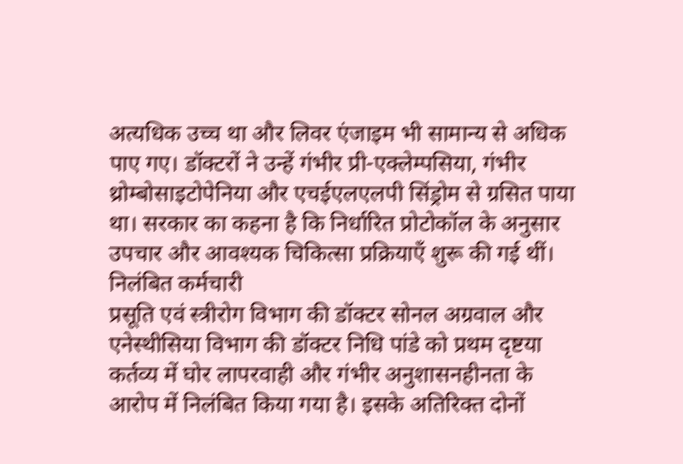अत्यधिक उच्च था और लिवर एंजाइम भी सामान्य से अधिक पाए गए। डॉक्टरों ने उन्हें गंभीर प्री-एक्लेम्पसिया, गंभीर थ्रोम्बोसाइटोपेनिया और एचईएलएलपी सिंड्रोम से ग्रसित पाया था। सरकार का कहना है कि निर्धारित प्रोटोकॉल के अनुसार उपचार और आवश्यक चिकित्सा प्रक्रियाएँ शुरू की गई थीं।
निलंबित कर्मचारी
प्रसूति एवं स्त्रीरोग विभाग की डॉक्टर सोनल अग्रवाल और एनेस्थीसिया विभाग की डॉक्टर निधि पांडे को प्रथम दृष्टया कर्तव्य में घोर लापरवाही और गंभीर अनुशासनहीनता के आरोप में निलंबित किया गया है। इसके अतिरिक्त दोनों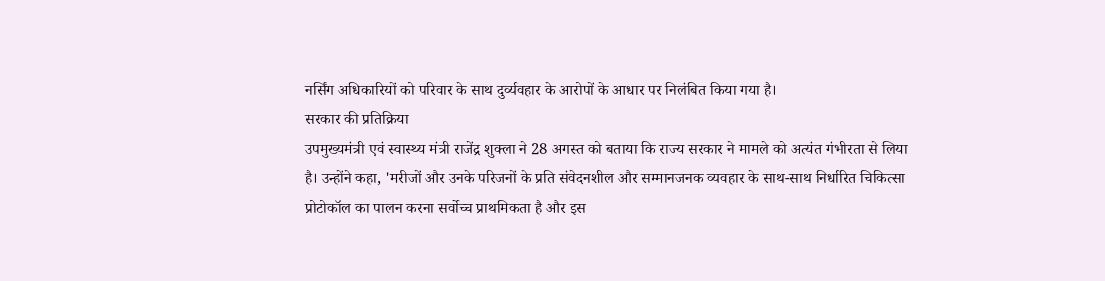नर्सिंग अधिकारियों को परिवार के साथ दुर्व्यवहार के आरोपों के आधार पर निलंबित किया गया है।
सरकार की प्रतिक्रिया
उपमुख्यमंत्री एवं स्वास्थ्य मंत्री राजेंद्र शुक्ला ने 28 अगस्त को बताया कि राज्य सरकार ने मामले को अत्यंत गंभीरता से लिया है। उन्होंने कहा, 'मरीजों और उनके परिजनों के प्रति संवेदनशील और सम्मानजनक व्यवहार के साथ-साथ निर्धारित चिकित्सा प्रोटोकॉल का पालन करना सर्वोच्च प्राथमिकता है और इस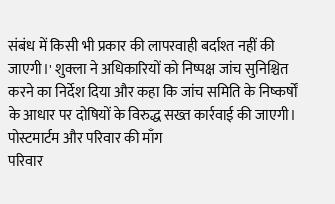संबंध में किसी भी प्रकार की लापरवाही बर्दाश्त नहीं की जाएगी।' शुक्ला ने अधिकारियों को निष्पक्ष जांच सुनिश्चित करने का निर्देश दिया और कहा कि जांच समिति के निष्कर्षों के आधार पर दोषियों के विरुद्ध सख्त कार्रवाई की जाएगी।
पोस्टमार्टम और परिवार की माँग
परिवार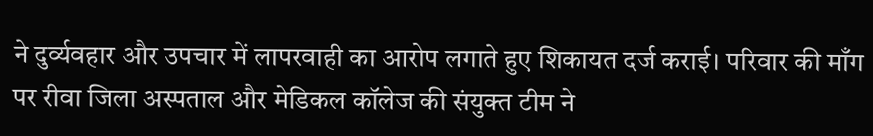ने दुर्व्यवहार और उपचार में लापरवाही का आरोप लगाते हुए शिकायत दर्ज कराई। परिवार की माँग पर रीवा जिला अस्पताल और मेडिकल कॉलेज की संयुक्त टीम ने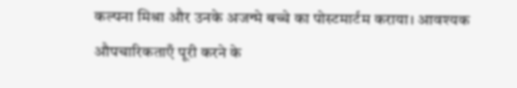कल्पना मिश्रा और उनके अजन्मे बच्चे का पोस्टमार्टम कराया। आवश्यक औपचारिकताएँ पूरी करने के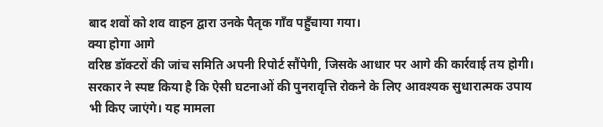बाद शवों को शव वाहन द्वारा उनके पैतृक गाँव पहुँचाया गया।
क्या होगा आगे
वरिष्ठ डॉक्टरों की जांच समिति अपनी रिपोर्ट सौंपेगी, जिसके आधार पर आगे की कार्रवाई तय होगी। सरकार ने स्पष्ट किया है कि ऐसी घटनाओं की पुनरावृत्ति रोकने के लिए आवश्यक सुधारात्मक उपाय भी किए जाएंगे। यह मामला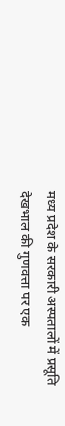मध्य प्रदेश के सरकारी अस्पतालों में प्रसूति देखभाल की गुणवत्ता पर एक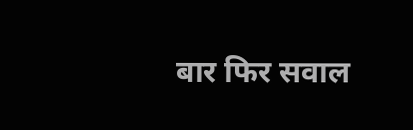बार फिर सवाल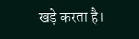खड़े करता है।